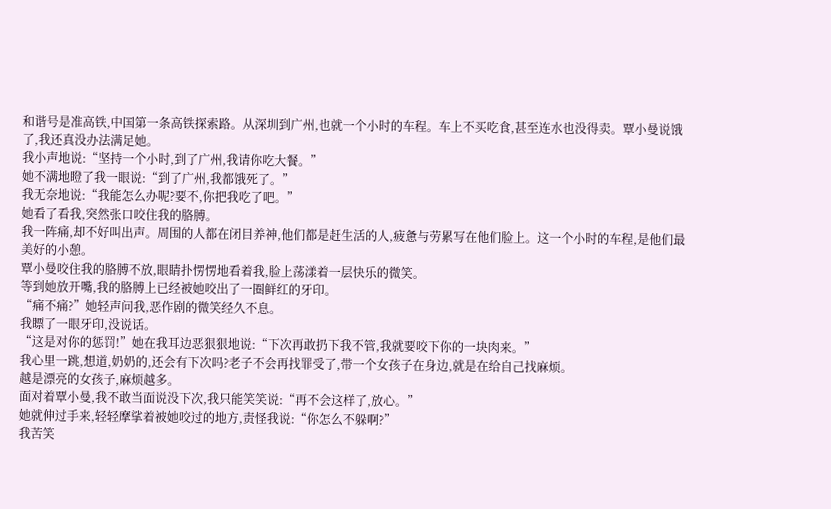和谐号是准高铁,中国第一条高铁探索路。从深圳到广州,也就一个小时的车程。车上不买吃食,甚至连水也没得卖。覃小曼说饿了,我还真没办法满足她。
我小声地说:“坚持一个小时,到了广州,我请你吃大餐。”
她不满地瞪了我一眼说:“到了广州,我都饿死了。”
我无奈地说:“我能怎么办呢?要不,你把我吃了吧。”
她看了看我,突然张口咬住我的胳膊。
我一阵痛,却不好叫出声。周围的人都在闭目养神,他们都是赶生活的人,疲惫与劳累写在他们脸上。这一个小时的车程,是他们最美好的小憩。
覃小曼咬住我的胳膊不放,眼睛扑愣愣地看着我,脸上荡漾着一层快乐的微笑。
等到她放开嘴,我的胳膊上已经被她咬出了一圈鲜红的牙印。
“痛不痛?”她轻声问我,恶作剧的微笑经久不息。
我瞟了一眼牙印,没说话。
“这是对你的惩罚!”她在我耳边恶狠狠地说:“下次再敢扔下我不管,我就要咬下你的一块肉来。”
我心里一跳,想道,奶奶的,还会有下次吗?老子不会再找罪受了,带一个女孩子在身边,就是在给自己找麻烦。
越是漂亮的女孩子,麻烦越多。
面对着覃小曼,我不敢当面说没下次,我只能笑笑说:“再不会这样了,放心。”
她就伸过手来,轻轻摩挲着被她咬过的地方,责怪我说:“你怎么不躲啊?”
我苦笑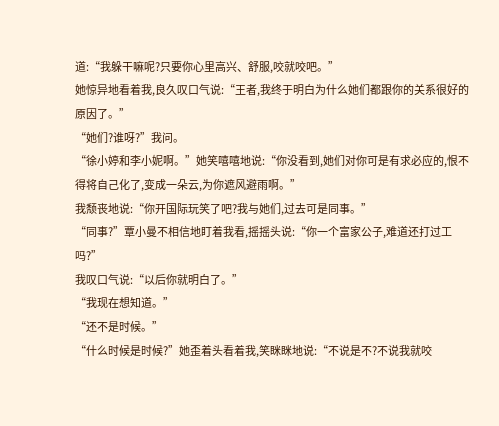道:“我躲干嘛呢?只要你心里高兴、舒服,咬就咬吧。”
她惊异地看着我,良久叹口气说:“王者,我终于明白为什么她们都跟你的关系很好的原因了。”
“她们?谁呀?”我问。
“徐小婷和李小妮啊。”她笑嘻嘻地说:“你没看到,她们对你可是有求必应的,恨不得将自己化了,变成一朵云,为你遮风避雨啊。”
我颓丧地说:“你开国际玩笑了吧?我与她们,过去可是同事。”
“同事?”覃小曼不相信地盯着我看,摇摇头说:“你一个富家公子,难道还打过工吗?”
我叹口气说:“以后你就明白了。”
“我现在想知道。”
“还不是时候。”
“什么时候是时候?”她歪着头看着我,笑眯眯地说:“不说是不?不说我就咬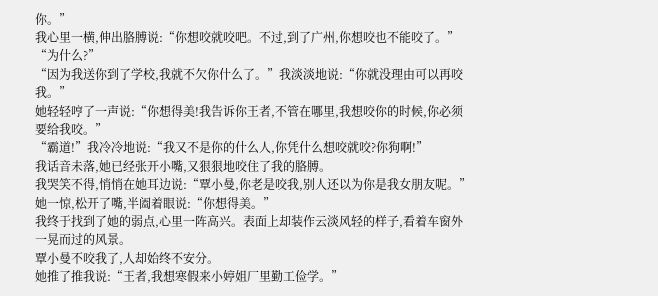你。”
我心里一横,伸出胳膊说:“你想咬就咬吧。不过,到了广州,你想咬也不能咬了。”
“为什么?”
“因为我送你到了学校,我就不欠你什么了。”我淡淡地说:“你就没理由可以再咬我。”
她轻轻哼了一声说:“你想得美!我告诉你王者,不管在哪里,我想咬你的时候,你必须要给我咬。”
“霸道!”我冷冷地说:“我又不是你的什么人,你凭什么想咬就咬?你狗啊!”
我话音未落,她已经张开小嘴,又狠狠地咬住了我的胳膊。
我哭笑不得,悄悄在她耳边说:“覃小曼,你老是咬我,别人还以为你是我女朋友呢。”
她一惊,松开了嘴,半阖着眼说:“你想得美。”
我终于找到了她的弱点,心里一阵高兴。表面上却装作云淡风轻的样子,看着车窗外一晃而过的风景。
覃小曼不咬我了,人却始终不安分。
她推了推我说:“王者,我想寒假来小婷姐厂里勤工俭学。”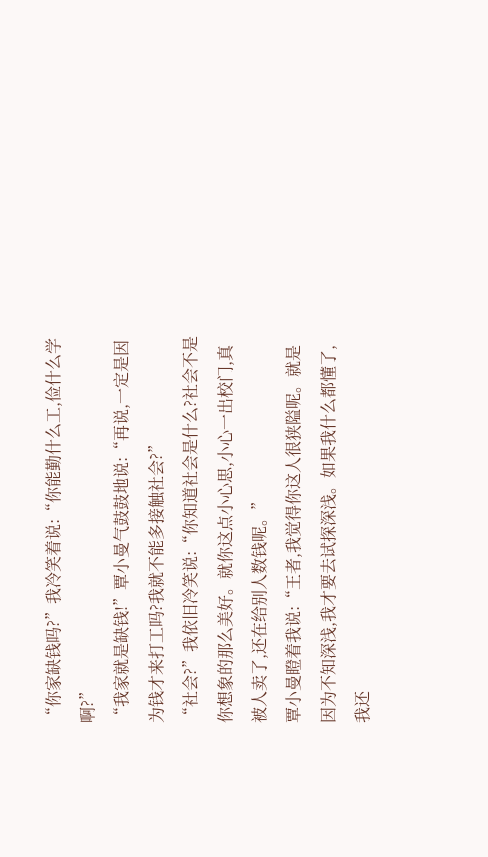“你家缺钱吗?”我冷笑着说:“你能勤什么工,俭什么学啊?”
“我家就是缺钱!”覃小曼气鼓鼓地说:“再说,一定是因为钱才来打工吗?我就不能多接触社会?”
“社会?”我依旧冷笑说:“你知道社会是什么?社会不是你想象的那么美好。就你这点小心思,小心一出校门,真被人卖了,还在给别人数钱呢。”
覃小曼瞪着我说:“王者,我觉得你这人很狭隘呢。就是因为不知深浅,我才要去试探深浅。如果我什么都懂了,我还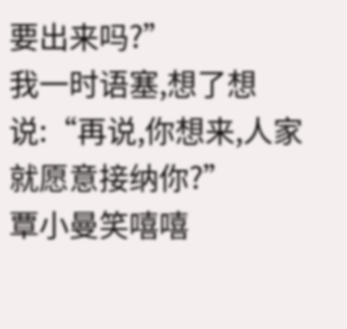要出来吗?”
我一时语塞,想了想说:“再说,你想来,人家就愿意接纳你?”
覃小曼笑嘻嘻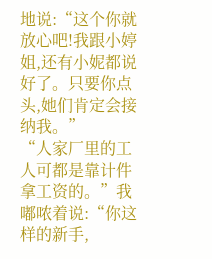地说:“这个你就放心吧!我跟小婷姐,还有小妮都说好了。只要你点头,她们肯定会接纳我。”
“人家厂里的工人可都是靠计件拿工资的。”我嘟哝着说:“你这样的新手,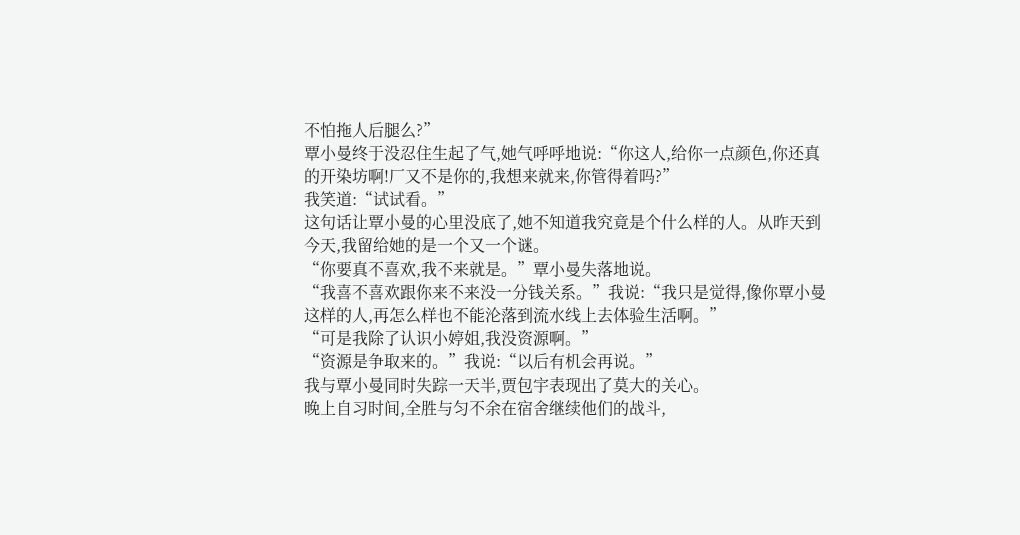不怕拖人后腿么?”
覃小曼终于没忍住生起了气,她气呼呼地说:“你这人,给你一点颜色,你还真的开染坊啊!厂又不是你的,我想来就来,你管得着吗?”
我笑道:“试试看。”
这句话让覃小曼的心里没底了,她不知道我究竟是个什么样的人。从昨天到今天,我留给她的是一个又一个谜。
“你要真不喜欢,我不来就是。”覃小曼失落地说。
“我喜不喜欢跟你来不来没一分钱关系。”我说:“我只是觉得,像你覃小曼这样的人,再怎么样也不能沦落到流水线上去体验生活啊。”
“可是我除了认识小婷姐,我没资源啊。”
“资源是争取来的。”我说:“以后有机会再说。”
我与覃小曼同时失踪一天半,贾包宇表现出了莫大的关心。
晚上自习时间,全胜与匀不余在宿舍继续他们的战斗,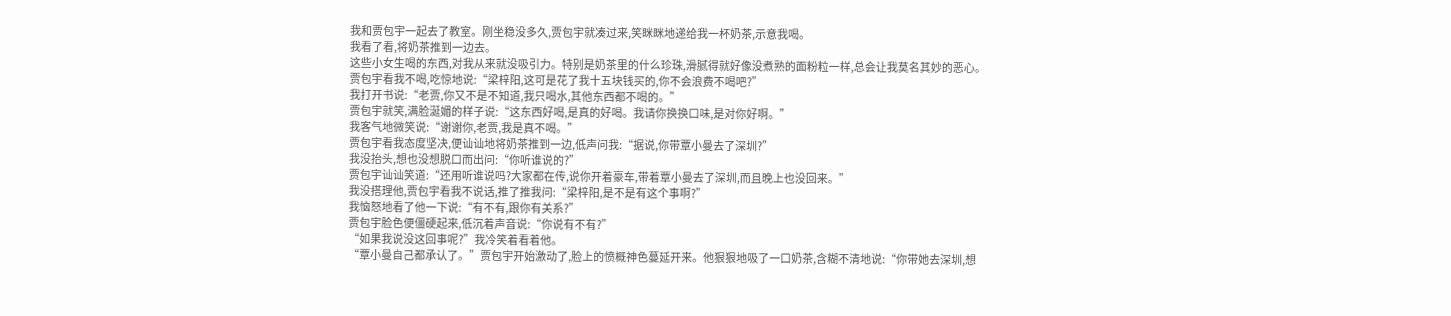我和贾包宇一起去了教室。刚坐稳没多久,贾包宇就凑过来,笑眯眯地递给我一杯奶茶,示意我喝。
我看了看,将奶茶推到一边去。
这些小女生喝的东西,对我从来就没吸引力。特别是奶茶里的什么珍珠,滑腻得就好像没煮熟的面粉粒一样,总会让我莫名其妙的恶心。
贾包宇看我不喝,吃惊地说:“梁梓阳,这可是花了我十五块钱买的,你不会浪费不喝吧?”
我打开书说:“老贾,你又不是不知道,我只喝水,其他东西都不喝的。”
贾包宇就笑,满脸涎媚的样子说:“这东西好喝,是真的好喝。我请你换换口味,是对你好啊。”
我客气地微笑说:“谢谢你,老贾,我是真不喝。”
贾包宇看我态度坚决,便讪讪地将奶茶推到一边,低声问我:“据说,你带覃小曼去了深圳?”
我没抬头,想也没想脱口而出问:“你听谁说的?”
贾包宇讪讪笑道:“还用听谁说吗?大家都在传,说你开着豪车,带着覃小曼去了深圳,而且晚上也没回来。”
我没搭理他,贾包宇看我不说话,推了推我问:“梁梓阳,是不是有这个事啊?”
我恼怒地看了他一下说:“有不有,跟你有关系?”
贾包宇脸色便僵硬起来,低沉着声音说:“你说有不有?”
“如果我说没这回事呢?”我冷笑着看着他。
“覃小曼自己都承认了。”贾包宇开始激动了,脸上的愤概神色蔓延开来。他狠狠地吸了一口奶茶,含糊不清地说:“你带她去深圳,想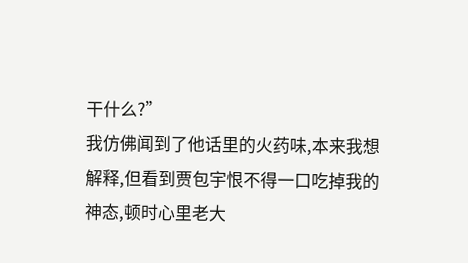干什么?”
我仿佛闻到了他话里的火药味,本来我想解释,但看到贾包宇恨不得一口吃掉我的神态,顿时心里老大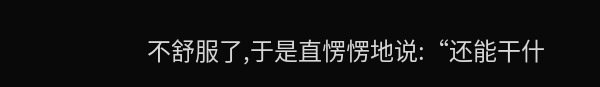不舒服了,于是直愣愣地说:“还能干什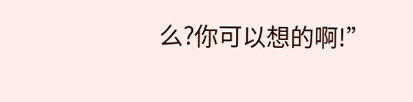么?你可以想的啊!”